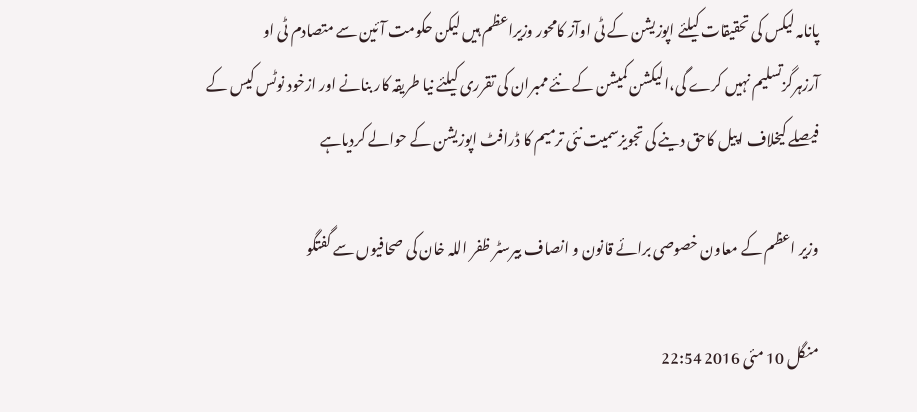پانامہ لیکس کی تحقیقات کیلئے اپوزیشن کے ٹی اوآز کامحور وزیراعظم ہیں لیکن حکومت آئین سے متصادم ٹی او آرزہرگزتسلیم نہیں کرے گی،الیکشن کمیشن کے نئے ممبران کی تقرری کیلئے نیا طریقہ کار بنانے اور ازخود نوٹس کیس کے فیصلے کیخلاف اپیل کاحق دینے کی تجویزسمیت نئی ترمیم کا ڈرافٹ اپوزیشن کے حوالے کردیاہے

وزیر اعظم کے معاون خصوصی برائے قانون و انصاف بیرسٹر ظفر اللہ خان کی صحافیوں سے گفتگو

منگل 10 مئی 2016 22:54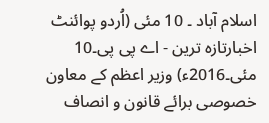اسلام آباد ۔ 10 مئی (اُردو پوائنٹ اخبارتازہ ترین - اے پی پی۔10 مئی۔2016ء) وزیر اعظم کے معاون خصوصی برائے قانون و انصاف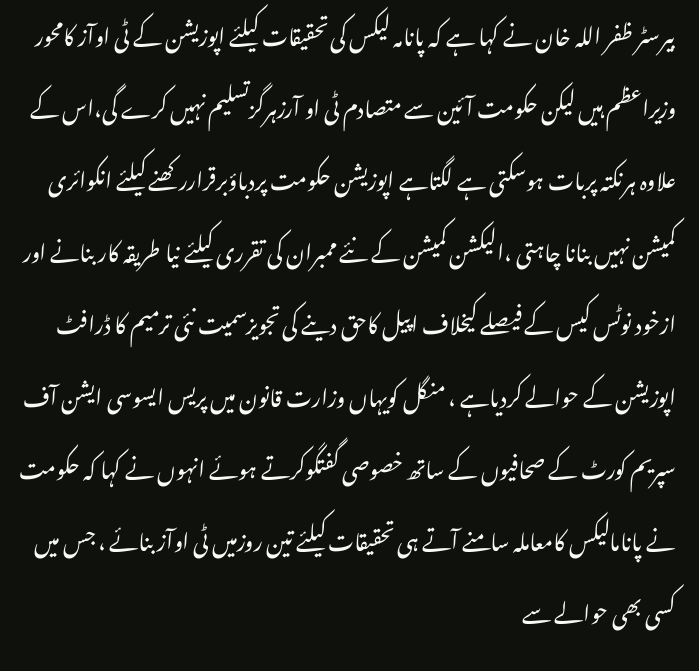بیرسٹر ظفر اللہ خان نے کہا ہے کہ پانامہ لیکس کی تحقیقات کیلئے اپوزیشن کے ٹی اوآز کامحور وزیراعظم ہیں لیکن حکومت آئین سے متصادم ٹی او آرزہرگزتسلیم نہیں کرے گی،اس کے علاوہ ہرنکتہ پربات ہوسکتی ہے لگتاہے اپوزیشن حکومت پردباؤبرقراررکھنے کیلئے انکوائری کمیشن نہیں بنانا چاہتی ،الیکشن کمیشن کے نئے ممبران کی تقرری کیلئے نیا طریقہ کار بنانے اور ازخود نوٹس کیس کے فیصلے کیخلاف اپیل کاحق دینے کی تجویزسمیت نئی ترمیم کا ڈرافٹ اپوزیشن کے حوالے کردیاہے ، منگل کویہاں وزارت قانون میں پریس ایسوسی ایشن آف سپریم کورٹ کے صحافیوں کے ساتھ خصوصی گفتگوکرتے ہوئے انہوں نے کہا کہ حکومت نے پانامالیکس کامعاملہ سامنے آتے ہی تحقیقات کیلئے تین روزمیں ٹی اوآز بنائے ، جس میں کسی بھی حوالے سے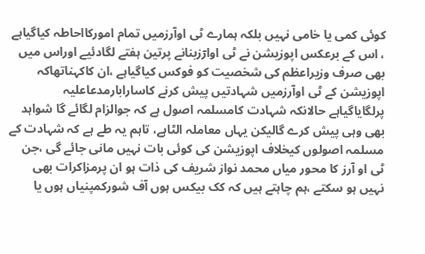کوئی کمی یا خامی نہیں بلکہ ہمارے ٹی اوآرزمیں تمام امورکااحاطہ کیاگیاہے ، اس کے برعکس اپوزیشن نے ٹی اوارٓزبنانے پرتین ہفتے لگادئیے اوراس میں بھی صرف وزیراعظم کی شخصیت کو فوکس کیاگیاہے ،ان کاکہناتھاکہ اپوزیشن کے ٹی اوآرزمیں شہادتیں پیش کرنے کاسارابارمدعاعلیہ پرلگایاگیاہے حالانکہ شہادت کامسلمہ اصول ہے کہ جوالزام لگائے گا شواہد بھی وہی پیش کرے گالیکن یہاں معاملہ الٹاہے، تاہم یہ طے ہے کہ شہادت کے مسلمہ اصولوں کیخلاف اپوزیشن کی کوئی بات نہیں مانی جائے گی ،جن ٹی او آرز کا محور میاں محمد نواز شریف کی ذات ہو ان پرمزاکرات بھی نہیں ہو سکتے ،ہم چاہتے ہیں کہ کک بیکس ہوں آف شورکمپنیاں ہوں یا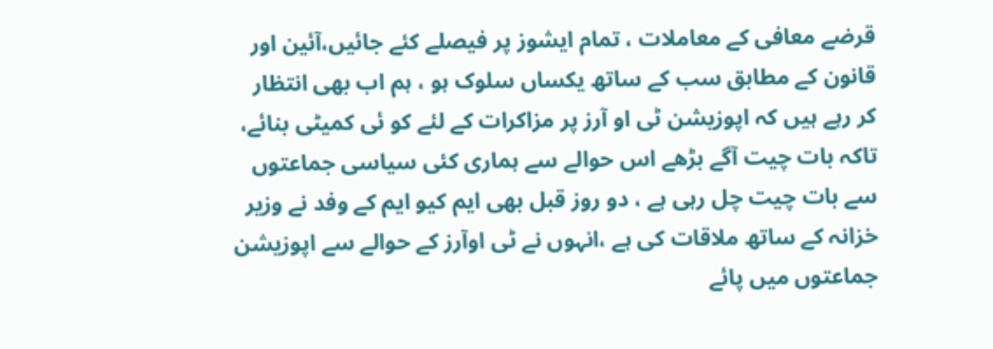قرضے معافی کے معاملات ، تمام ایشوز پر فیصلے کئے جائیں،آئین اور قانون کے مطابق سب کے ساتھ یکساں سلوک ہو ، ہم اب بھی انتظار کر رہے ہیں کہ اپوزیشن ٹی او آرز پر مزاکرات کے لئے کو ئی کمیٹی بنائے، تاکہ بات چیت آگے بڑھے اس حوالے سے ہماری کئی سیاسی جماعتوں سے بات چیت چل رہی ہے ، دو روز قبل بھی ایم کیو ایم کے وفد نے وزیر خزانہ کے ساتھ ملاقات کی ہے ،انہوں نے ٹی اوآرز کے حوالے سے اپوزیشن جماعتوں میں پائے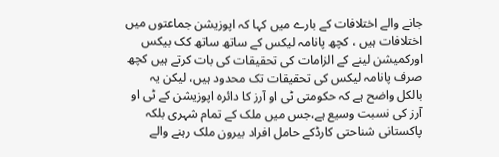جانے والے اختلافات کے بارے میں کہا کہ اپوزیشن جماعتوں میں اختلافات ہیں ، کچھ پانامہ لیکس کے ساتھ ساتھ کک بیکس اورکمیشن لینے کے الزامات کی تحقیقات کی بات کرتے ہیں کچھ صرف پانامہ لیکس کی تحقیقات تک محدود ہیں، لیکن یہ بالکل واضح ہے کہ حکومتی ٹی او آرز کا دائرہ اپوزیشن کے ٹی او آرز کی نسبت وسیع ہے،جس میں ملک کے تمام شہری بلکہ پاکستانی شناحتی کارڈکے حامل افراد بیرون ملک رہنے والے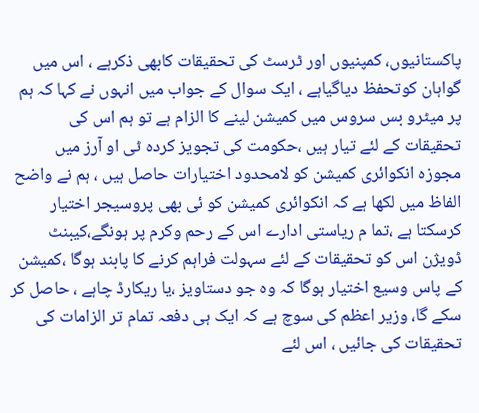پاکستانیوں، کمپنیوں اور ٹرسٹ کی تحقیقات کابھی ذکرہے ، اس میں گواہان کوتحفظ دیاگیاہے ، ایک سوال کے جواب میں انہوں نے کہا کہ ہم پر میٹرو بس سروس میں کمیشن لینے کا الزام ہے تو ہم اس کی تحقیقات کے لئے تیار ہیں ،حکومت کی تجویز کردہ ٹی او آرز میں مجوزہ انکوائری کمیشن کو لامحدود اختیارات حاصل ہیں ، ہم نے واضح الفاظ میں لکھا ہے کہ انکوائری کمیشن کو ئی بھی پروسیجر اختیار کرسکتا ہے ،تما م ریاستی ادارے اس کے رحم وکرم پر ہونگے،کیبنٹ ڈویژن اس کو تحقیقات کے لئے سہولت فراہم کرنے کا پابند ہوگا ،کمیشن کے پاس وسیع اختیار ہوگا کہ وہ جو دستاویز ،یا ریکارڈ چاہے ، حاصل کر سکے گا، وزیر اعظم کی سوچ ہے کہ ایک ہی دفعہ تمام تر الزامات کی تحقیقات کی جائیں ، اس لئے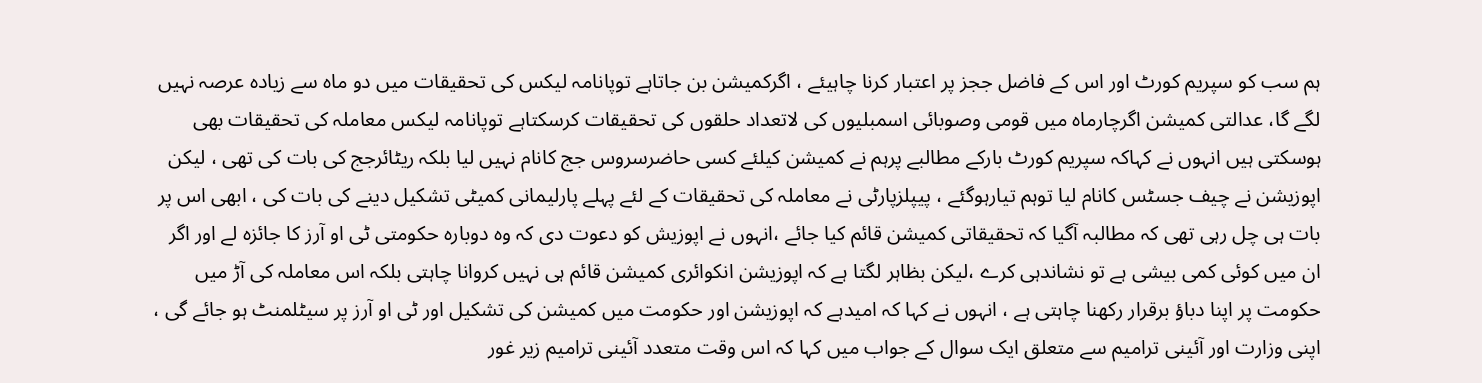ہم سب کو سپریم کورٹ اور اس کے فاضل ججز پر اعتبار کرنا چاہیئے ، اگرکمیشن بن جاتاہے توپانامہ لیکس کی تحقیقات میں دو ماہ سے زیادہ عرصہ نہیں لگے گا، عدالتی کمیشن اگرچارماہ میں قومی وصوبائی اسمبلیوں کی لاتعداد حلقوں کی تحقیقات کرسکتاہے توپانامہ لیکس معاملہ کی تحقیقات بھی ہوسکتی ہیں انہوں نے کہاکہ سپریم کورٹ بارکے مطالبے پرہم نے کمیشن کیلئے کسی حاضرسروس جج کانام نہیں لیا بلکہ ریٹائرجج کی بات کی تھی ، لیکن اپوزیشن نے چیف جسٹس کانام لیا توہم تیارہوگئے ، پیپلزپارٹی نے معاملہ کی تحقیقات کے لئے پہلے پارلیمانی کمیٹی تشکیل دینے کی بات کی ، ابھی اس پر بات ہی چل رہی تھی کہ مطالبہ آگیا کہ تحقیقاتی کمیشن قائم کیا جائے ،انہوں نے اپوزیش کو دعوت دی کہ وہ دوبارہ حکومتی ٹی او آرز کا جائزہ لے اور اگر ان میں کوئی کمی بیشی ہے تو نشاندہی کرے ،لیکن بظاہر لگتا ہے کہ اپوزیشن انکوائری کمیشن قائم ہی نہیں کروانا چاہتی بلکہ اس معاملہ کی آڑ میں حکومت پر اپنا دباؤ برقرار رکھنا چاہتی ہے ، انہوں نے کہا کہ امیدہے کہ اپوزیشن اور حکومت میں کمیشن کی تشکیل اور ٹی او آرز پر سیٹلمنٹ ہو جائے گی ، اپنی وزارت اور آئینی ترامیم سے متعلق ایک سوال کے جواب میں کہا کہ اس وقت متعدد آئینی ترامیم زیر غور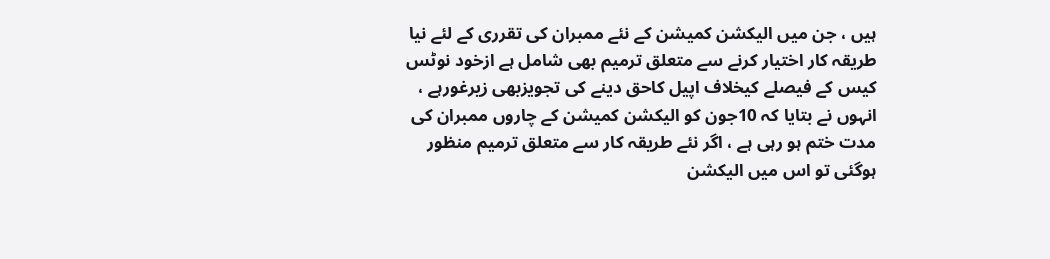ہیں ، جن میں الیکشن کمیشن کے نئے ممبران کی تقرری کے لئے نیا طریقہ کار اختیار کرنے سے متعلق ترمیم بھی شامل ہے ازخود نوٹس کیس کے فیصلے کیخلاف اپیل کاحق دینے کی تجویزبھی زیرغورہے ، انہوں نے بتایا کہ 10جون کو الیکشن کمیشن کے چاروں ممبران کی مدت ختم ہو رہی ہے ، اگر نئے طریقہ کار سے متعلق ترمیم منظور ہوگئی تو اس میں الیکشن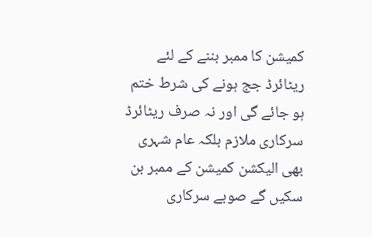کمیشن کا ممبر بننے کے لئے ریٹائرڈ جج ہونے کی شرط ختم ہو جائے گی اور نہ صرف ریٹائرڈ سرکاری ملازم بلکہ عام شہری بھی الیکشن کمیشن کے ممبر بن سکیں گے صوبے سرکاری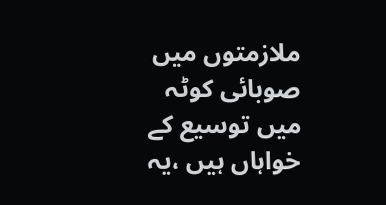ملازمتوں میں صوبائی کوٹہ میں توسیع کے خواہاں ہیں ،یہ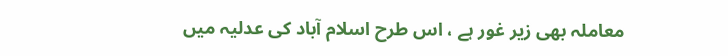معاملہ بھی زیر غور ہے ، اس طرح اسلام آباد کی عدلیہ میں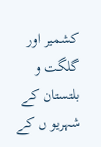کشمیر اور گلگت و بلتستان کے شہریو ں کے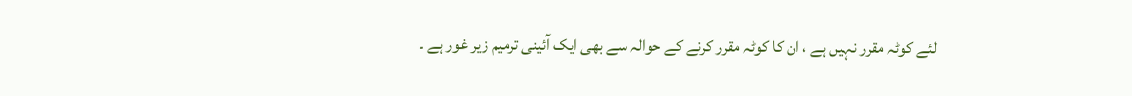لئے کوٹہ مقرر نہیں ہے ، ان کا کوٹہ مقرر کرنے کے حوالہ سے بھی ایک آئینی ترمیم زیر غور ہے ۔